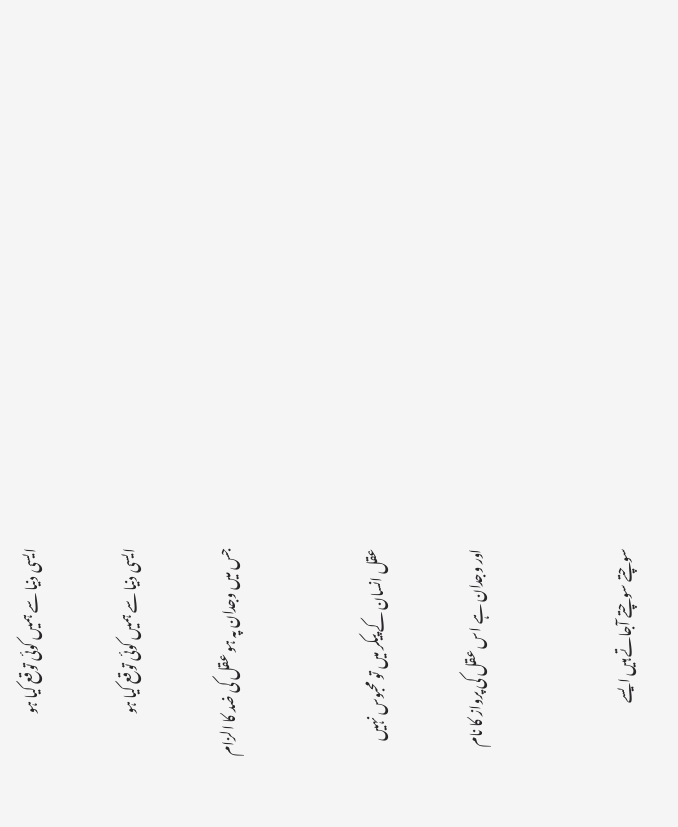ایسی دنیا سے ہمیں کوئی توقع کیا ہو

ایسی دنیا سے ہمیں کوئی توقع کیا ہو

جس میں وجدان پہ ہو عقل کی ضد کا الزام


عقل انسان کے پیکر میں تو محبوس نہیں

اور وجدان ہے اس عقل کی پرواز کا نام


سوچتے سوچتے آجاتے ہیں ایسے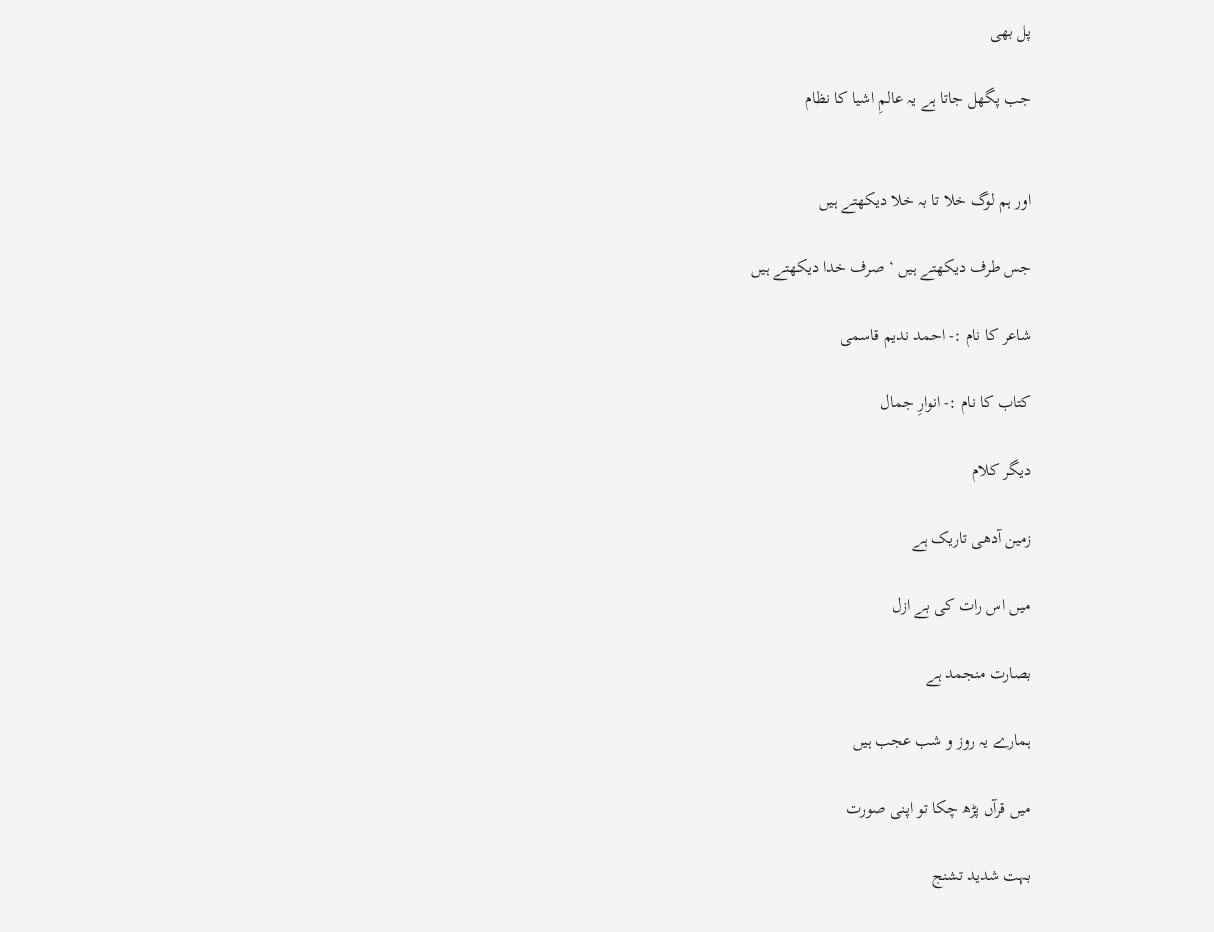پل بھی

جب پگھل جاتا ہے یہ عالمِ اشیا کا نظام


اور ہم لوگ خلا تا بہ خلا دیکھتے ہیں

جس طرف دیکھتے ہیں ‘ صرف خدا دیکھتے ہیں

شاعر کا نام :- احمد ندیم قاسمی

کتاب کا نام :- انوارِ جمال

دیگر کلام

زمین آدھی تاریک ہے

میں اس رات کی بے ازل

بصارت منجمد ہے

ہمارے یہ روز و شب عجب ہیں

میں قرآں پڑھ چکا تو اپنی صورت

بہت شدید تشنج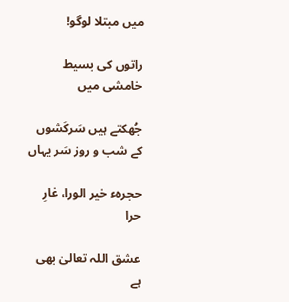میں مبتلا لوگو!

راتوں کی بسیط خامشی میں

جُھکتے ہیں سَرکَشوں کے شب و روز سَر یہاں

حجرہء خیر الورا، غارِ حرا

عشق اللہ تعالیٰ بھی ہے